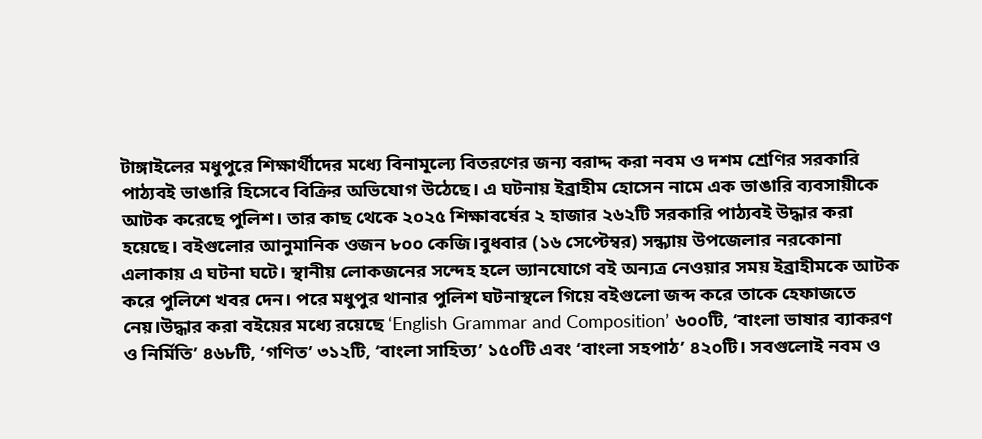টাঙ্গাইলের মধুপুরে শিক্ষার্থীদের মধ্যে বিনামূল্যে বিতরণের জন্য বরাদ্দ করা নবম ও দশম শ্রেণির সরকারি পাঠ্যবই ভাঙারি হিসেবে বিক্রির অভিযোগ উঠেছে। এ ঘটনায় ইব্রাহীম হোসেন নামে এক ভাঙারি ব্যবসায়ীকে আটক করেছে পুলিশ। তার কাছ থেকে ২০২৫ শিক্ষাবর্ষের ২ হাজার ২৬২টি সরকারি পাঠ্যবই উদ্ধার করা হয়েছে। বইগুলোর আনুমানিক ওজন ৮০০ কেজি।বুধবার (১৬ সেপ্টেম্বর) সন্ধ্যায় উপজেলার নরকোনা এলাকায় এ ঘটনা ঘটে। স্থানীয় লোকজনের সন্দেহ হলে ভ্যানযোগে বই অন্যত্র নেওয়ার সময় ইব্রাহীমকে আটক করে পুলিশে খবর দেন। পরে মধুপুর থানার পুলিশ ঘটনাস্থলে গিয়ে বইগুলো জব্দ করে তাকে হেফাজতে নেয়।উদ্ধার করা বইয়ের মধ্যে রয়েছে ‘English Grammar and Composition’ ৬০০টি, ‘বাংলা ভাষার ব্যাকরণ ও নির্মিতি’ ৪৬৮টি, ‘গণিত’ ৩১২টি, ‘বাংলা সাহিত্য’ ১৫০টি এবং ‘বাংলা সহপাঠ’ ৪২০টি। সবগুলোই নবম ও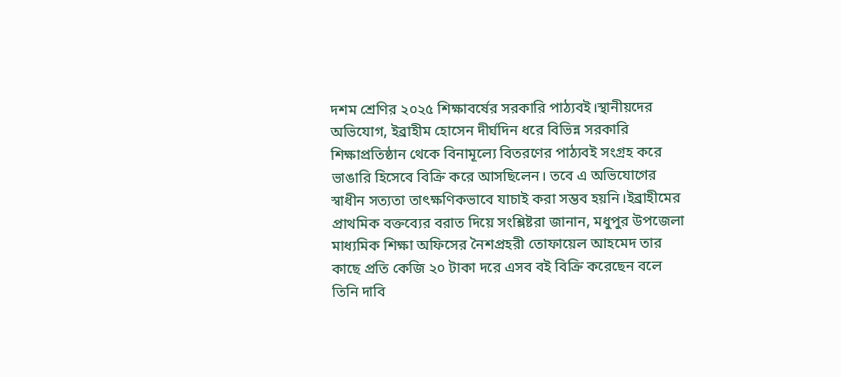দশম শ্রেণির ২০২৫ শিক্ষাবর্ষের সরকারি পাঠ্যবই।স্থানীয়দের অভিযোগ, ইব্রাহীম হোসেন দীর্ঘদিন ধরে বিভিন্ন সরকারি শিক্ষাপ্রতিষ্ঠান থেকে বিনামূল্যে বিতরণের পাঠ্যবই সংগ্রহ করে ভাঙারি হিসেবে বিক্রি করে আসছিলেন। তবে এ অভিযোগের স্বাধীন সত্যতা তাৎক্ষণিকভাবে যাচাই করা সম্ভব হয়নি।ইব্রাহীমের প্রাথমিক বক্তব্যের বরাত দিয়ে সংশ্লিষ্টরা জানান, মধুপুর উপজেলা মাধ্যমিক শিক্ষা অফিসের নৈশপ্রহরী তোফায়েল আহমেদ তার কাছে প্রতি কেজি ২০ টাকা দরে এসব বই বিক্রি করেছেন বলে তিনি দাবি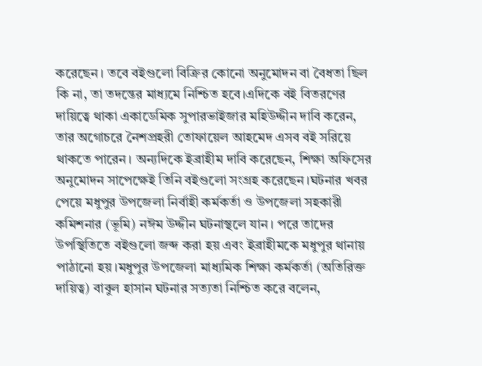করেছেন। তবে বইগুলো বিক্রির কোনো অনুমোদন বা বৈধতা ছিল কি না, তা তদন্তের মাধ্যমে নিশ্চিত হবে।এদিকে বই বিতরণের দায়িত্বে থাকা একাডেমিক সুপারভাইজার মহিউদ্দীন দাবি করেন, তার অগোচরে নৈশপ্রহরী তোফায়েল আহমেদ এসব বই সরিয়ে থাকতে পারেন। অন্যদিকে ইব্রাহীম দাবি করেছেন, শিক্ষা অফিসের অনুমোদন সাপেক্ষেই তিনি বইগুলো সংগ্রহ করেছেন।ঘটনার খবর পেয়ে মধুপুর উপজেলা নির্বাহী কর্মকর্তা ও উপজেলা সহকারী কমিশনার (ভূমি) নঈম উদ্দীন ঘটনাস্থলে যান। পরে তাদের উপস্থিতিতে বইগুলো জব্দ করা হয় এবং ইব্রাহীমকে মধুপুর থানায় পাঠানো হয়।মধুপুর উপজেলা মাধ্যমিক শিক্ষা কর্মকর্তা (অতিরিক্ত দায়িত্ব) বাবুল হাসান ঘটনার সত্যতা নিশ্চিত করে বলেন,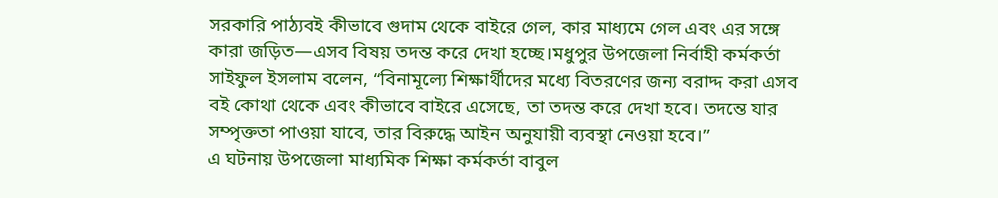সরকারি পাঠ্যবই কীভাবে গুদাম থেকে বাইরে গেল, কার মাধ্যমে গেল এবং এর সঙ্গে কারা জড়িত—এসব বিষয় তদন্ত করে দেখা হচ্ছে।মধুপুর উপজেলা নির্বাহী কর্মকর্তা সাইফুল ইসলাম বলেন, “বিনামূল্যে শিক্ষার্থীদের মধ্যে বিতরণের জন্য বরাদ্দ করা এসব বই কোথা থেকে এবং কীভাবে বাইরে এসেছে, তা তদন্ত করে দেখা হবে। তদন্তে যার সম্পৃক্ততা পাওয়া যাবে, তার বিরুদ্ধে আইন অনুযায়ী ব্যবস্থা নেওয়া হবে।”
এ ঘটনায় উপজেলা মাধ্যমিক শিক্ষা কর্মকর্তা বাবুল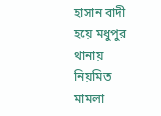হাসান বাদী হয়ে মধুপুর থানায় নিয়মিত মামলা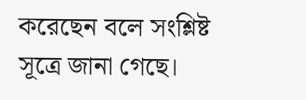করেছেন বলে সংশ্লিষ্ট সূত্রে জানা গেছে।